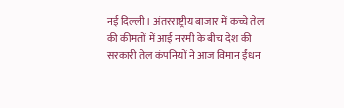नई दिल्ली। अंतरराष्ट्रीय बाजार में कच्चे तेल की कीमतों में आई नरमी के बीच देश की सरकारी तेल कंपनियों ने आज विमान ईंधन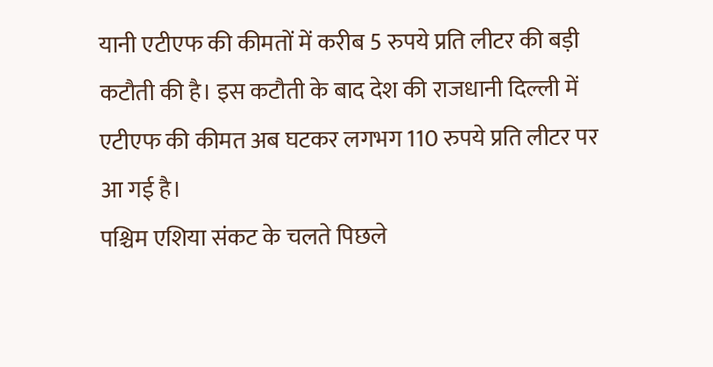यानी एटीएफ की कीमतों में करीब 5 रुपये प्रति लीटर की बड़ी कटौती की है। इस कटौती के बाद देश की राजधानी दिल्ली में एटीएफ की कीमत अब घटकर लगभग 110 रुपये प्रति लीटर पर आ गई है।
पश्चिम एशिया संकट के चलते पिछले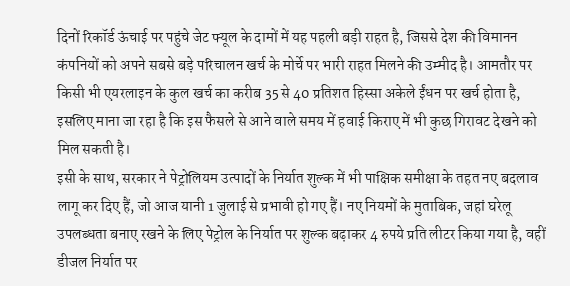दिनों रिकॉर्ड ऊंचाई पर पहुंचे जेट फ्यूल के दामों में यह पहली बड़ी राहत है, जिससे देश की विमानन कंपनियों को अपने सबसे बड़े परिचालन खर्च के मोर्चे पर भारी राहत मिलने की उम्मीद है। आमतौर पर किसी भी एयरलाइन के कुल खर्च का करीब 35 से 40 प्रतिशत हिस्सा अकेले ईंधन पर खर्च होता है, इसलिए माना जा रहा है कि इस फैसले से आने वाले समय में हवाई किराए में भी कुछ गिरावट देखने को मिल सकती है।
इसी के साथ, सरकार ने पेट्रोलियम उत्पादों के निर्यात शुल्क में भी पाक्षिक समीक्षा के तहत नए बदलाव लागू कर दिए हैं, जो आज यानी 1 जुलाई से प्रभावी हो गए हैं। नए नियमों के मुताबिक, जहां घरेलू उपलब्धता बनाए रखने के लिए पेट्रोल के निर्यात पर शुल्क बढ़ाकर 4 रुपये प्रति लीटर किया गया है, वहीं डीजल निर्यात पर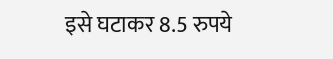इसे घटाकर 8.5 रुपये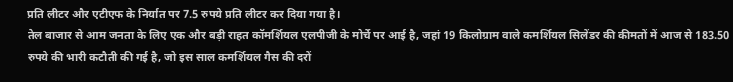प्रति लीटर और एटीएफ के निर्यात पर 7.5 रुपये प्रति लीटर कर दिया गया है।
तेल बाजार से आम जनता के लिए एक और बड़ी राहत कॉमर्शियल एलपीजी के मोर्चे पर आई है, जहां 19 किलोग्राम वाले कमर्शियल सिलेंडर की कीमतों में आज से 183.50 रुपये की भारी कटौती की गई है, जो इस साल कमर्शियल गैस की दरों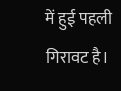में हुई पहली गिरावट है।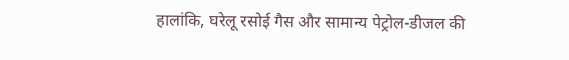हालांकि, घरेलू रसोई गैस और सामान्य पेट्रोल-डीजल की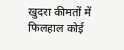खुदरा कीमतों में फिलहाल कोई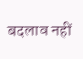बदलाव नहीं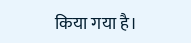किया गया है।